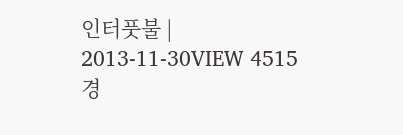인터풋불 | 2013-11-30VIEW 4515
경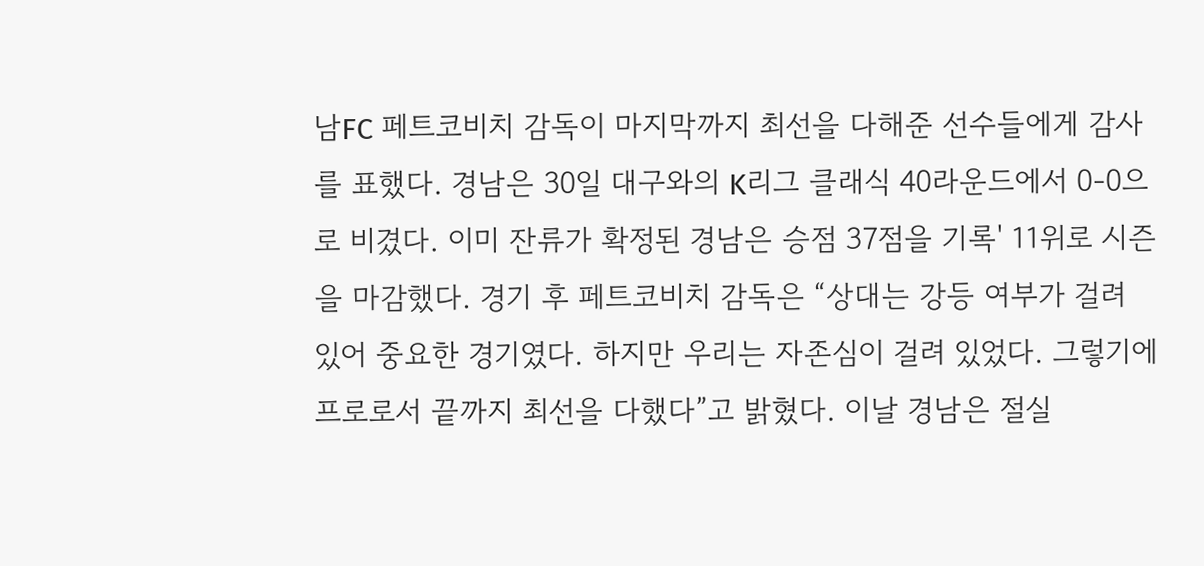남FC 페트코비치 감독이 마지막까지 최선을 다해준 선수들에게 감사를 표했다. 경남은 30일 대구와의 K리그 클래식 40라운드에서 0-0으로 비겼다. 이미 잔류가 확정된 경남은 승점 37점을 기록' 11위로 시즌을 마감했다. 경기 후 페트코비치 감독은 “상대는 강등 여부가 걸려 있어 중요한 경기였다. 하지만 우리는 자존심이 걸려 있었다. 그렇기에 프로로서 끝까지 최선을 다했다”고 밝혔다. 이날 경남은 절실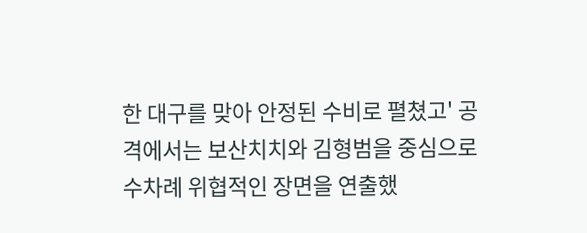한 대구를 맞아 안정된 수비로 펼쳤고' 공격에서는 보산치치와 김형범을 중심으로 수차례 위협적인 장면을 연출했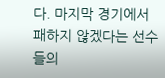다. 마지막 경기에서 패하지 않겠다는 선수들의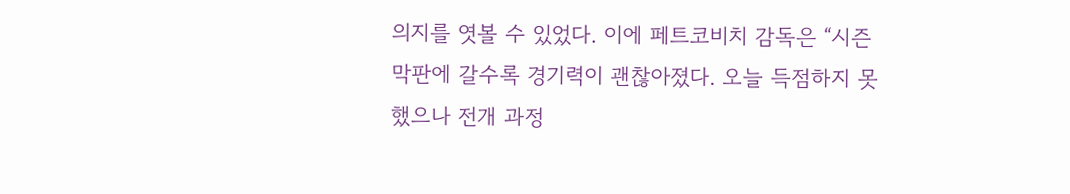의지를 엿볼 수 있었다. 이에 페트코비치 감독은 “시즌 막판에 갈수록 경기력이 괜찮아졌다. 오늘 득점하지 못했으나 전개 과정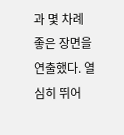과 몇 차례 좋은 장면을 연출했다. 열심히 뛰어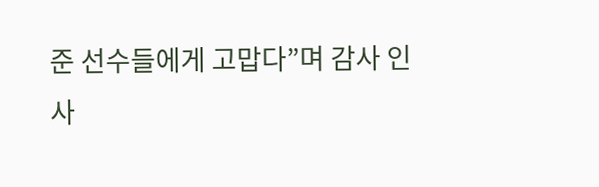준 선수들에게 고맙다”며 감사 인사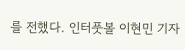를 전했다. 인터풋볼 이현민 기자